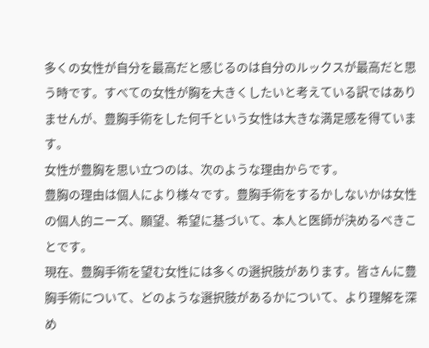多くの女性が自分を最高だと感じるのは自分のルックスが最高だと思う時です。すべての女性が胸を大きくしたいと考えている訳ではありませんが、豊胸手術をした何千という女性は大きな満足感を得ています。
女性が豊胸を思い立つのは、次のような理由からです。
豊胸の理由は個人により様々です。豊胸手術をするかしないかは女性の個人的ニーズ、願望、希望に基づいて、本人と医師が決めるべきことです。
現在、豊胸手術を望む女性には多くの選択肢があります。皆さんに豊胸手術について、どのような選択肢があるかについて、より理解を深め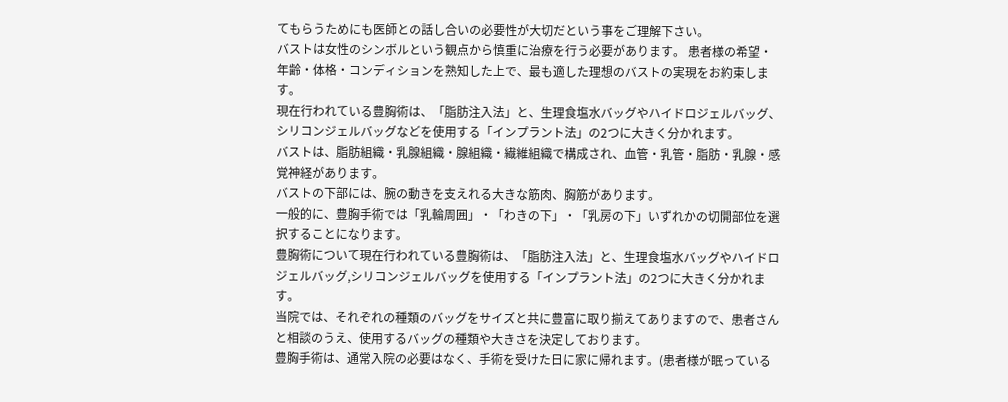てもらうためにも医師との話し合いの必要性が大切だという事をご理解下さい。
バストは女性のシンボルという観点から慎重に治療を行う必要があります。 患者様の希望・年齢・体格・コンディションを熟知した上で、最も適した理想のバストの実現をお約束します。
現在行われている豊胸術は、「脂肪注入法」と、生理食塩水バッグやハイドロジェルバッグ、シリコンジェルバッグなどを使用する「インプラント法」の2つに大きく分かれます。
バストは、脂肪組織・乳腺組織・腺組織・繊維組織で構成され、血管・乳管・脂肪・乳腺・感覚神経があります。
バストの下部には、腕の動きを支えれる大きな筋肉、胸筋があります。
一般的に、豊胸手術では「乳輪周囲」・「わきの下」・「乳房の下」いずれかの切開部位を選択することになります。
豊胸術について現在行われている豊胸術は、「脂肪注入法」と、生理食塩水バッグやハイドロジェルバッグ,シリコンジェルバッグを使用する「インプラント法」の2つに大きく分かれます。
当院では、それぞれの種類のバッグをサイズと共に豊富に取り揃えてありますので、患者さんと相談のうえ、使用するバッグの種類や大きさを決定しております。
豊胸手術は、通常入院の必要はなく、手術を受けた日に家に帰れます。(患者様が眠っている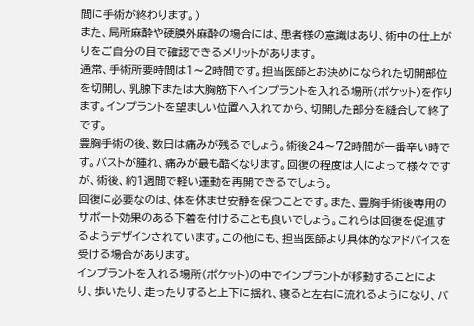間に手術が終わります。)
また、局所麻酔や硬膜外麻酔の場合には、患者様の意識はあり、術中の仕上がりをご自分の目で確認できるメリットがあります。
通常、手術所要時間は1〜2時間です。担当医師とお決めになられた切開部位を切開し、乳腺下または大胸筋下へインプラントを入れる場所(ポケット)を作ります。インプラントを望ましい位置へ入れてから、切開した部分を縫合して終了です。
豊胸手術の後、数日は痛みが残るでしょう。術後24〜72時間が一番辛い時です。バストが腫れ、痛みが最も酷くなります。回復の程度は人によって様々ですが、術後、約1週間で軽い運動を再開できるでしょう。
回復に必要なのは、体を休ませ安静を保つことです。また、豊胸手術後専用のサポート効果のある下着を付けることも良いでしょう。これらは回復を促進するようデザインされています。この他にも、担当医師より具体的なアドバイスを受ける場合があります。
インプラントを入れる場所(ポケット)の中でインプラントが移動することにより、歩いたり、走ったりすると上下に揺れ、寝ると左右に流れるようになり、バ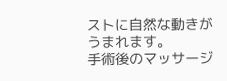ストに自然な動きがうまれます。
手術後のマッサージ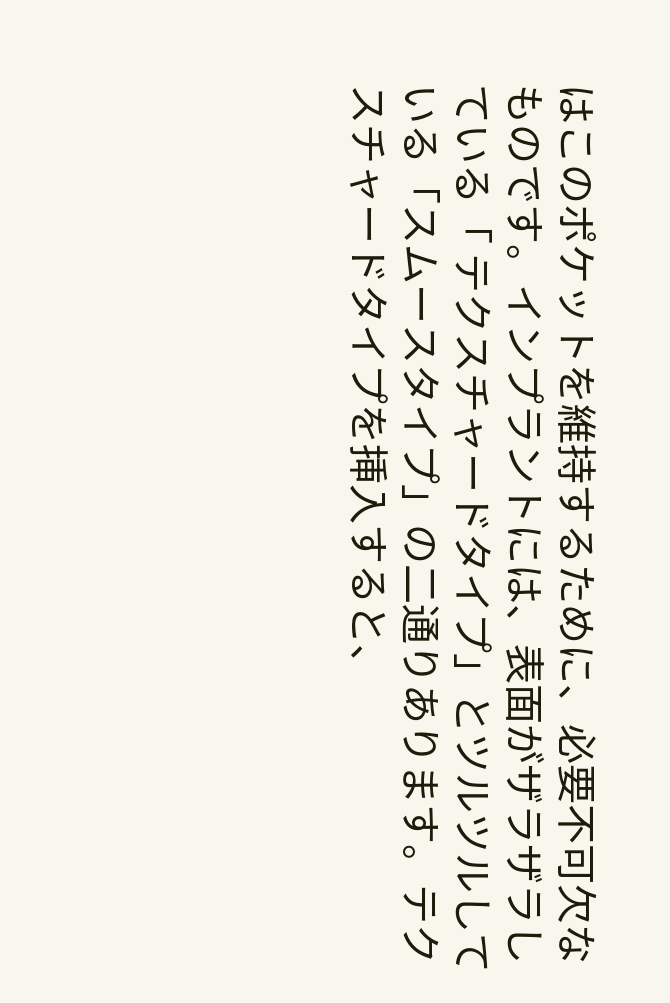はこのポケットを維持するために、必要不可欠なものです。インプラントには、表面がザラザラしている「 テクスチャードタイプ」とツルツルしている「スムースタイプ」の二通りあります。テクスチャードタイプを挿入すると、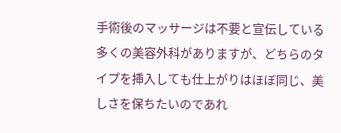手術後のマッサージは不要と宣伝している多くの美容外科がありますが、どちらのタイプを挿入しても仕上がりはほぼ同じ、美しさを保ちたいのであれ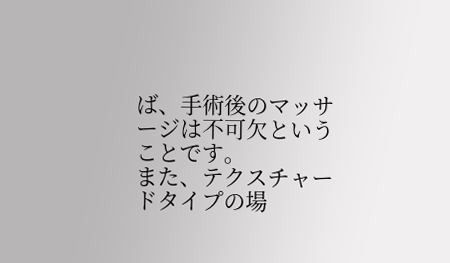ば、手術後のマッサージは不可欠ということです。
また、テクスチャードタイプの場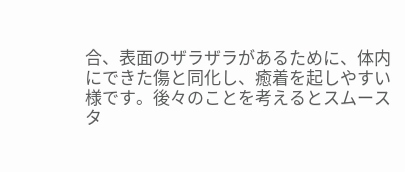合、表面のザラザラがあるために、体内にできた傷と同化し、癒着を起しやすい様です。後々のことを考えるとスムースタ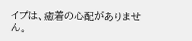イプは、癒着の心配がありません。